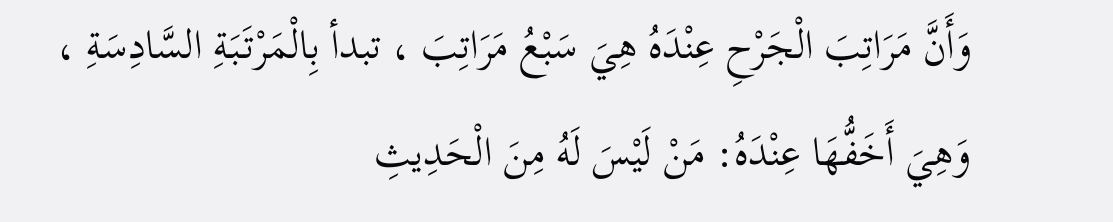وَأَنَّ مَرَاتِبَ الْجَرْحِ عِنْدَهُ هِيَ سَبْعُ مَرَاتِبَ ، تبدأ بِالْمَرْتَبَةِ السَّادِسَةِ ، وَهِيَ أَخَفُّهَا عِنْدَهُ: مَنْ لَيْسَ لَهُ مِنَ الْحَدِيثِ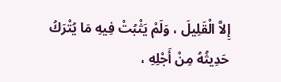إِلاَّ الْقَلِيلَ ، وَلَمْ يَثْبُتْ فِيهِ مَا يُتْرَكُ حَدِيثُهُ مِنْ أَجْلِهِ ،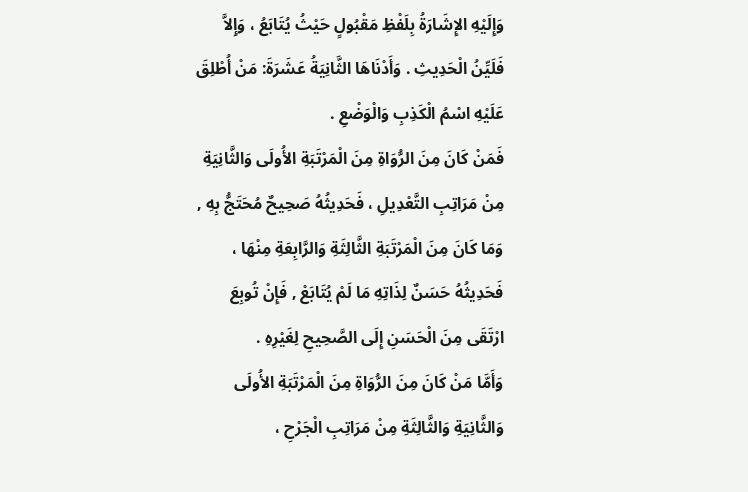وَإِلَيْهِ الإِشَارَةُ بِلَفْظِ مَقْبُولٍ حَيْثُ يُتَابَعُ ، وَإِلاَّ فَلَيِّنُ الْحَدِيثِ . وَأَدْنَاهَا الثَّانِيَةُ عَشَرَةَ: مَنْ أُطْلِقَ عَلَيْهِ اسْمُ الْكَذِبِ وَالْوَضْعِ .
فَمَنْ كَانَ مِنَ الرُّوَاةِ مِنَ الْمَرْتَبَةِ الأُولَى وَالثَّانِيَةِ مِنْ مَرَاتِبِ التَّعْدِيلِ ، فَحَدِيثُهُ صَحِيحٌ مُحَتَجُّ بِهِ , وَمَا كَانَ مِنَ الْمَرْتَبَةِ الثَّالِثَةِ وَالرَّابِعَةِ مِنْهَا ، فَحَدِيثُهُ حَسَنٌ لِذَاتِهِ مَا لَمْ يُتَابَعْ , فَإِنْ تُوبِعَ ارْتَقَى مِنَ الْحَسَنِ إِلَى الصَّحِيحِ لِغَيْرِهِ .
وَأَمَّا مَنْ كَانَ مِنَ الرُّوَاةِ مِنَ الْمَرْتَبَةِ الأُولَى وَالثَّانِيَةِ وَالثَّالِثَةِ مِنْ مَرَاتِبِ الْجَرْحِ ،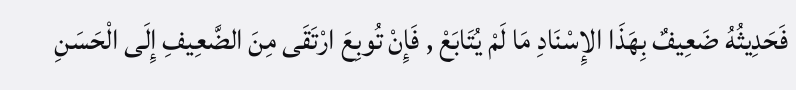فَحَدِيثُهُ ضَعِيفٌ بِهَذَا الإِسْنَادِ مَا لَمْ يُتَابَعْ , فَإِنْ تُوبِعَ ارْتَقَى مِنَ الضَّعِيفِ إِلَى الْحَسَنِ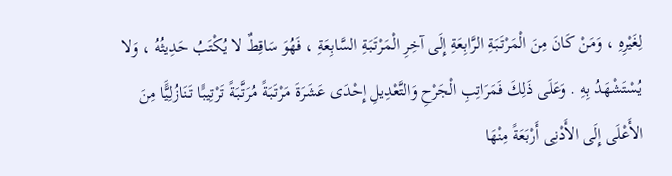لِغَيْرِهِ ، وَمَنْ كَانَ مِنَ الْمَرْتَبَةِ الرَّابِعَةِ إِلَى آخِرِ الْمَرْتَبَةِ السَّابِعَةِ ، فَهُوَ سَاقِطٌ لا يُكْتَبُ حَدِيثُهُ ، وَلا يُسْتَشْهَدُ بِهِ . وَعَلَى ذَلِكَ فَمَرَاتِبِ الْجَرْحِ وَالتَّعْدِيلِ إِحْدَى عَشَرَةَ مَرْتَبَةً مُرَتَّبَةً تَرْتِيبًَا تَنَازُلِيًَّا مِنَ الأَعْلَى إِلَى الأَدْنِى أَرْبَعَةً مِنْهَا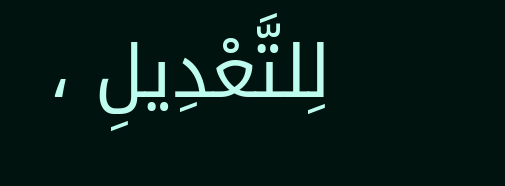لِلتَّعْدِيلِ ،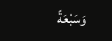وَسَبْعَةً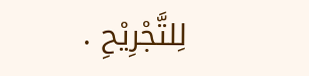لِلتَّجْرِيْحِ .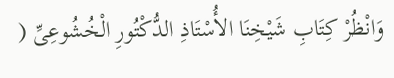وَانْظُرْ كِتَابِ شَيْخِنَا الأُسْتَاذِ الدُّكْتُورِ الْخُشُوعِىِّ (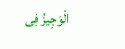الْوَجِيزُ فِى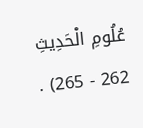عُلُومِ الْحَدِيثِ 262 - 265) .